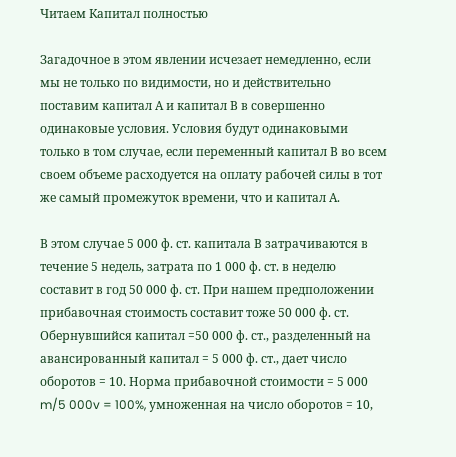Читаем Капитал полностью

Загадочное в этом явлении исчезает немедленно, если мы не только по видимости, но и действительно поставим капитал А и капитал В в совершенно одинаковые условия. Условия будут одинаковыми только в том случае, если переменный капитал В во всем своем объеме расходуется на оплату рабочей силы в тот же самый промежуток времени, что и капитал А.

В этом случае 5 000 ф. ст. капитала В затрачиваются в течение 5 недель, затрата по 1 000 ф. ст. в неделю составит в год 50 000 ф. ст. При нашем предположении прибавочная стоимость составит тоже 50 000 ф. ст. Обернувшийся капитал =50 000 ф. ст., разделенный на авансированный капитал = 5 000 ф. ст., дает число оборотов = 10. Норма прибавочной стоимости = 5 000 m/5 000v = 100%, умноженная на число оборотов = 10,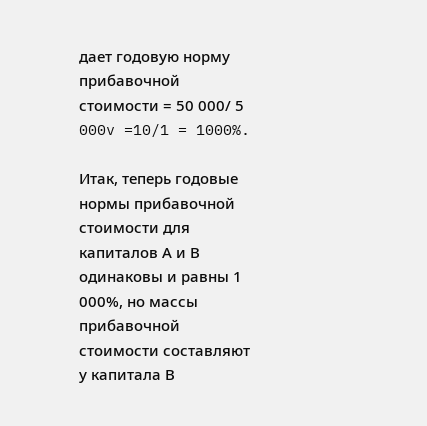дает годовую норму прибавочной стоимости = 50 000/ 5 000v =10/1 = 1000%.

Итак, теперь годовые нормы прибавочной стоимости для капиталов А и В одинаковы и равны 1 000%, но массы прибавочной стоимости составляют у капитала В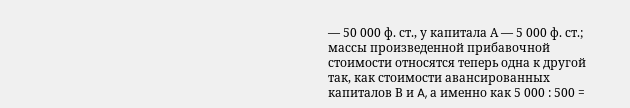— 50 000 ф. ст., у капитала А — 5 000 ф. ст.; массы произведенной прибавочной стоимости относятся теперь одна к другой так, как стоимости авансированных капиталов В и A, а именно как 5 000 : 500 =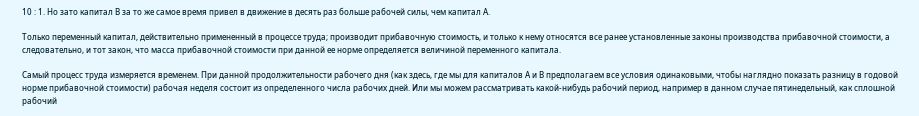10 : 1. Но зато капитал В за то же самое время привел в движение в десять раз больше рабочей силы, чем капитал А.

Только переменный капитал, действительно примененный в процессе труда; производит прибавочную стоимость, и только к нему относятся все ранее установленные законы производства прибавочной стоимости, а следовательно, и тот закон, что масса прибавочной стоимости при данной ее норме определяется величиной переменного капитала.

Самый процесс труда измеряется временем. При данной продолжительности рабочего дня (как здесь, где мы для капиталов А и В предполагаем все условия одинаковыми, чтобы наглядно показать разницу в годовой норме прибавочной стоимости) рабочая неделя состоит из определенного числа рабочих дней. Или мы можем рассматривать какой-нибудь рабочий период, например в данном случае пятинедельный, как сплошной рабочий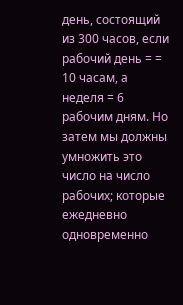день, состоящий из 300 часов, если рабочий день = = 10 часам, а неделя = 6 рабочим дням. Но затем мы должны умножить это число на число рабочих; которые ежедневно одновременно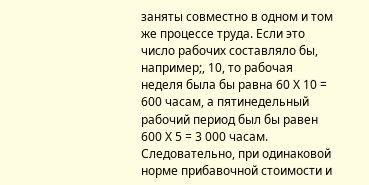заняты совместно в одном и том же процессе труда. Если это число рабочих составляло бы, например;, 10, то рабочая неделя была бы равна 60 Х 10 = 600 часам, а пятинедельный рабочий период был бы равен 600 Х 5 = 3 000 часам. Следовательно, при одинаковой норме прибавочной стоимости и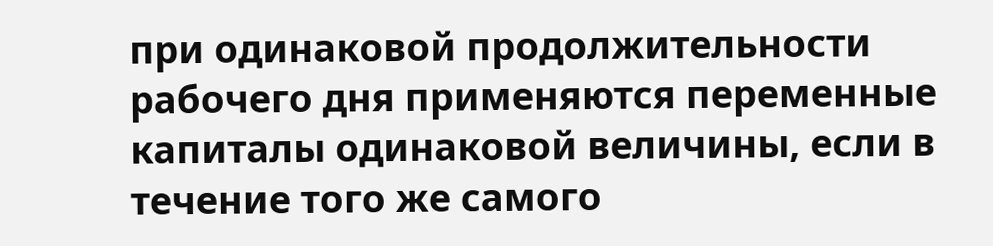при одинаковой продолжительности рабочего дня применяются переменные капиталы одинаковой величины, если в течение того же самого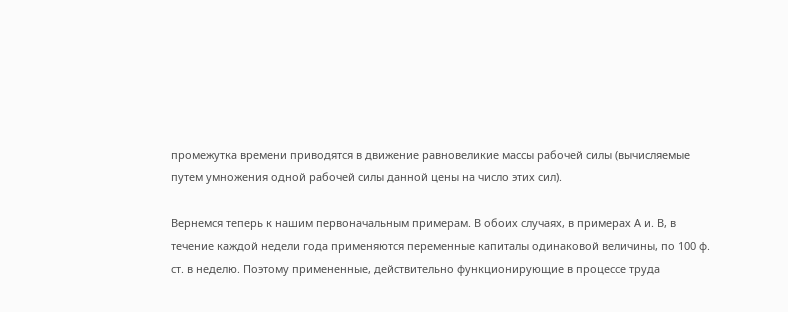промежутка времени приводятся в движение равновеликие массы рабочей силы (вычисляемые путем умножения одной рабочей силы данной цены на число этих сил).

Вернемся теперь к нашим первоначальным примерам. В обоих случаях, в примерах А и. В, в течение каждой недели года применяются переменные капиталы одинаковой величины, по 100 ф. ст. в неделю. Поэтому примененные, действительно функционирующие в процессе труда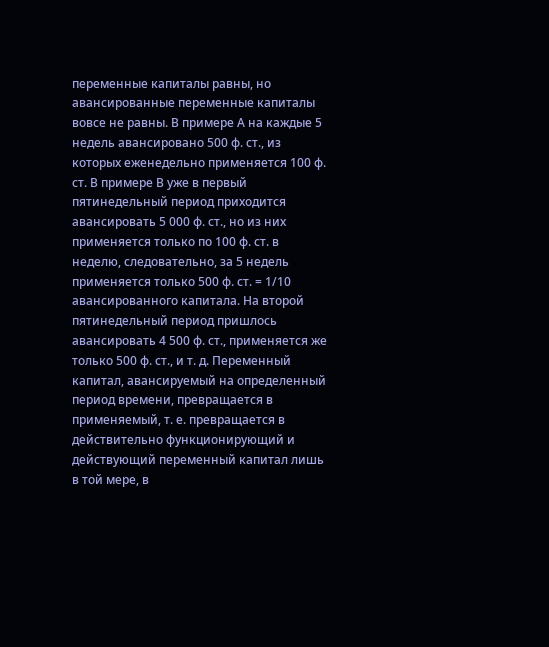переменные капиталы равны, но авансированные переменные капиталы вовсе не равны. В примере А на каждые 5 недель авансировано 500 ф. ст., из которых еженедельно применяется 100 ф. ст. В примере В уже в первый пятинедельный период приходится авансировать 5 000 ф. ст., но из них применяется только по 100 ф. ст. в неделю, следовательно, за 5 недель применяется только 500 ф. ст. = 1/10 авансированного капитала. На второй пятинедельный период пришлось авансировать 4 500 ф. ст., применяется же только 500 ф. ст., и т. д. Переменный капитал, авансируемый на определенный период времени, превращается в применяемый, т. е. превращается в действительно функционирующий и действующий переменный капитал лишь в той мере, в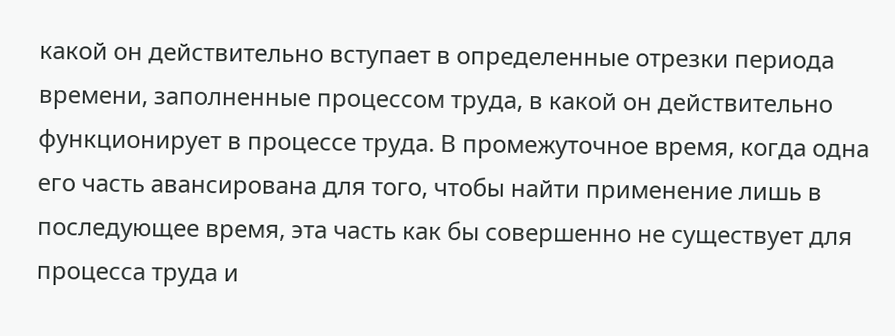какой он действительно вступает в определенные отрезки периода времени, заполненные процессом труда, в какой он действительно функционирует в процессе труда. В промежуточное время, когда одна его часть авансирована для того, чтобы найти применение лишь в последующее время, эта часть как бы совершенно не существует для процесса труда и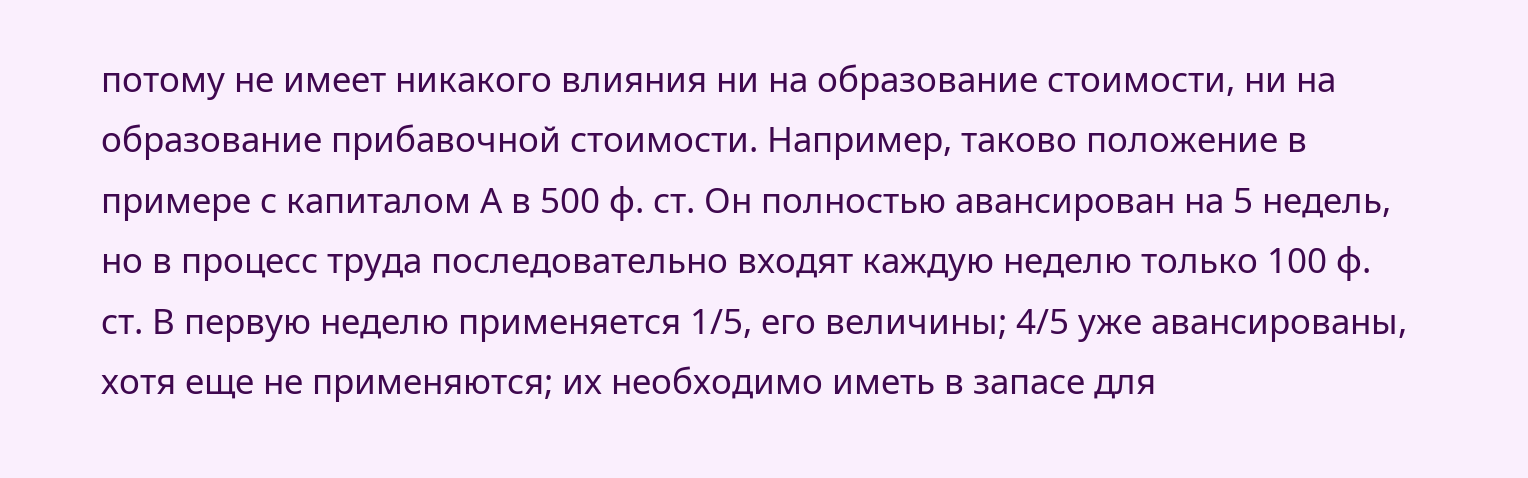потому не имеет никакого влияния ни на образование стоимости, ни на образование прибавочной стоимости. Например, таково положение в примере с капиталом А в 500 ф. ст. Он полностью авансирован на 5 недель, но в процесс труда последовательно входят каждую неделю только 100 ф. ст. В первую неделю применяется 1/5, его величины; 4/5 уже авансированы, хотя еще не применяются; их необходимо иметь в запасе для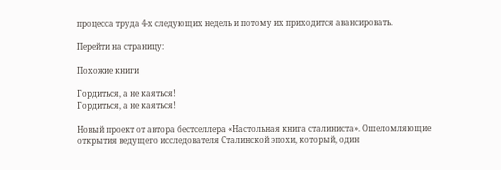процесса труда 4-х следующих недель и потому их приходится авансировать.

Перейти на страницу:

Похожие книги

Гордиться, а не каяться!
Гордиться, а не каяться!

Новый проект от автора бестселлера «Настольная книга сталиниста». Ошеломляющие открытия ведущего исследователя Сталинской эпохи, который, один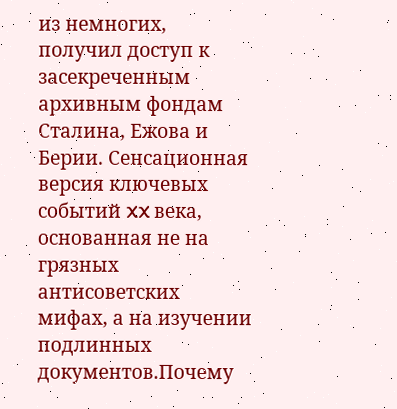из немногих, получил доступ к засекреченным архивным фондам Сталина, Ежова и Берии. Сенсационная версия ключевых событий XX века, основанная не на грязных антисоветских мифах, а на изучении подлинных документов.Почему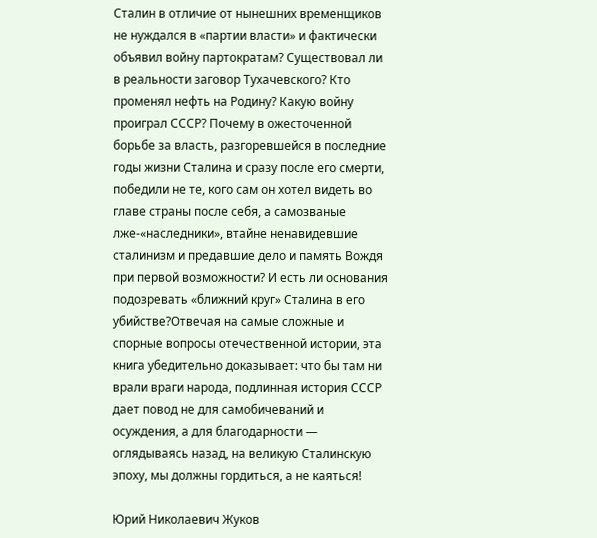Сталин в отличие от нынешних временщиков не нуждался в «партии власти» и фактически объявил войну партократам? Существовал ли в реальности заговор Тухачевского? Кто променял нефть на Родину? Какую войну проиграл СССР? Почему в ожесточенной борьбе за власть, разгоревшейся в последние годы жизни Сталина и сразу после его смерти, победили не те, кого сам он хотел видеть во главе страны после себя, а самозваные лже-«наследники», втайне ненавидевшие сталинизм и предавшие дело и память Вождя при первой возможности? И есть ли основания подозревать «ближний круг» Сталина в его убийстве?Отвечая на самые сложные и спорные вопросы отечественной истории, эта книга убедительно доказывает: что бы там ни врали враги народа, подлинная история СССР дает повод не для самобичеваний и осуждения, а для благодарности — оглядываясь назад, на великую Сталинскую эпоху, мы должны гордиться, а не каяться!

Юрий Николаевич Жуков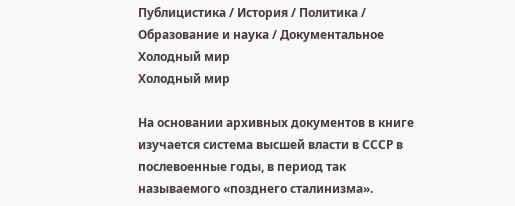Публицистика / История / Политика / Образование и наука / Документальное
Холодный мир
Холодный мир

На основании архивных документов в книге изучается система высшей власти в СССР в послевоенные годы, в период так называемого «позднего сталинизма».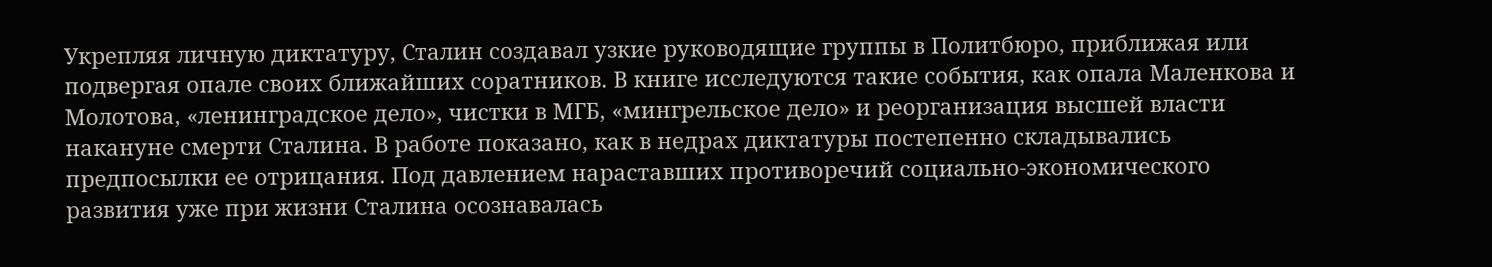Укрепляя личную диктатуру, Сталин создавал узкие руководящие группы в Политбюро, приближая или подвергая опале своих ближайших соратников. В книге исследуются такие события, как опала Маленкова и Молотова, «ленинградское дело», чистки в МГБ, «мингрельское дело» и реорганизация высшей власти накануне смерти Сталина. В работе показано, как в недрах диктатуры постепенно складывались предпосылки ее отрицания. Под давлением нараставших противоречий социально-экономического развития уже при жизни Сталина осознавалась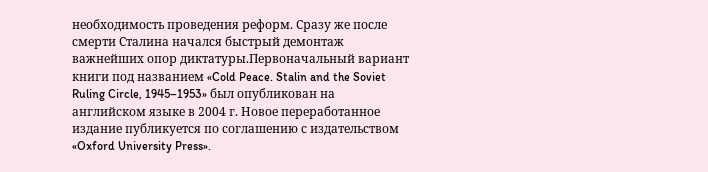необходимость проведения реформ. Сразу же после смерти Сталина начался быстрый демонтаж важнейших опор диктатуры.Первоначальный вариант книги под названием «Cold Peace. Stalin and the Soviet Ruling Circle, 1945–1953» был опубликован на английском языке в 2004 г. Новое переработанное издание публикуется по соглашению с издательством «Oxford University Press».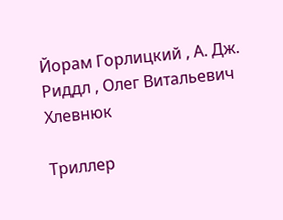Йорам Горлицкий , А. Дж. Риддл , Олег Витальевич Хлевнюк

Триллер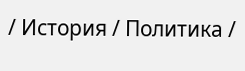/ История / Политика /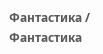Фантастика / Фантастика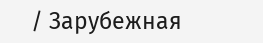/ Зарубежная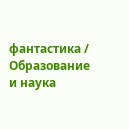фантастика / Образование и наука